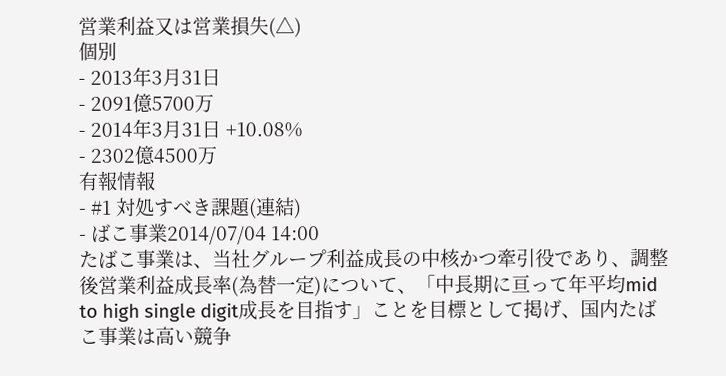営業利益又は営業損失(△)
個別
- 2013年3月31日
- 2091億5700万
- 2014年3月31日 +10.08%
- 2302億4500万
有報情報
- #1 対処すべき課題(連結)
- ばこ事業2014/07/04 14:00
たばこ事業は、当社グループ利益成長の中核かつ牽引役であり、調整後営業利益成長率(為替一定)について、「中長期に亘って年平均mid to high single digit成長を目指す」ことを目標として掲げ、国内たばこ事業は高い競争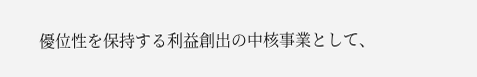優位性を保持する利益創出の中核事業として、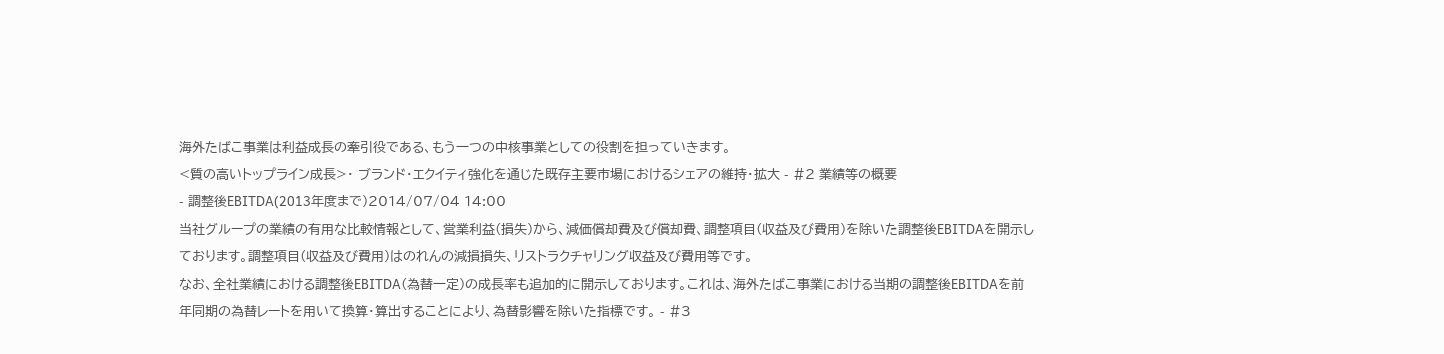海外たばこ事業は利益成長の牽引役である、もう一つの中核事業としての役割を担っていきます。
<質の高いトップライン成長>・ ブランド・エクイティ強化を通じた既存主要市場におけるシェアの維持・拡大 - #2 業績等の概要
- 調整後EBITDA(2013年度まで)2014/07/04 14:00
当社グループの業績の有用な比較情報として、営業利益(損失)から、減価償却費及び償却費、調整項目(収益及び費用)を除いた調整後EBITDAを開示しております。調整項目(収益及び費用)はのれんの減損損失、リストラクチャリング収益及び費用等です。
なお、全社業績における調整後EBITDA(為替一定)の成長率も追加的に開示しております。これは、海外たばこ事業における当期の調整後EBITDAを前年同期の為替レートを用いて換算・算出することにより、為替影響を除いた指標です。 - #3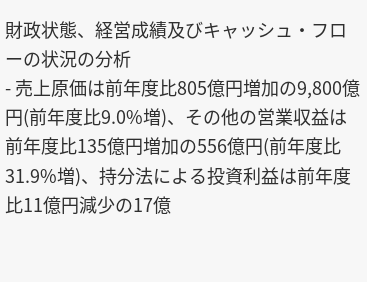財政状態、経営成績及びキャッシュ・フローの状況の分析
- 売上原価は前年度比805億円増加の9,800億円(前年度比9.0%増)、その他の営業収益は前年度比135億円増加の556億円(前年度比31.9%増)、持分法による投資利益は前年度比11億円減少の17億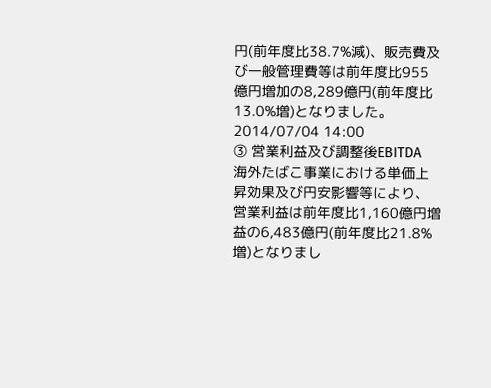円(前年度比38.7%減)、販売費及び一般管理費等は前年度比955億円増加の8,289億円(前年度比13.0%増)となりました。2014/07/04 14:00
③ 営業利益及び調整後EBITDA
海外たばこ事業における単価上昇効果及び円安影響等により、営業利益は前年度比1,160億円増益の6,483億円(前年度比21.8%増)となりまし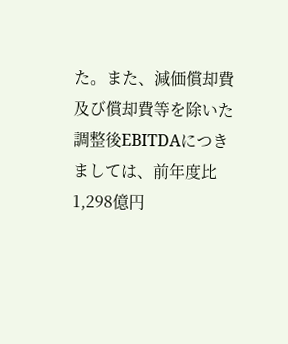た。また、減価償却費及び償却費等を除いた調整後EBITDAにつきましては、前年度比1,298億円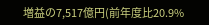増益の7,517億円(前年度比20.9%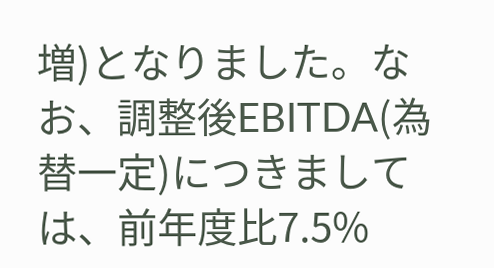増)となりました。なお、調整後EBITDA(為替一定)につきましては、前年度比7.5%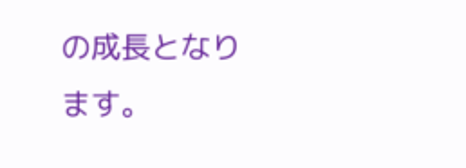の成長となります。